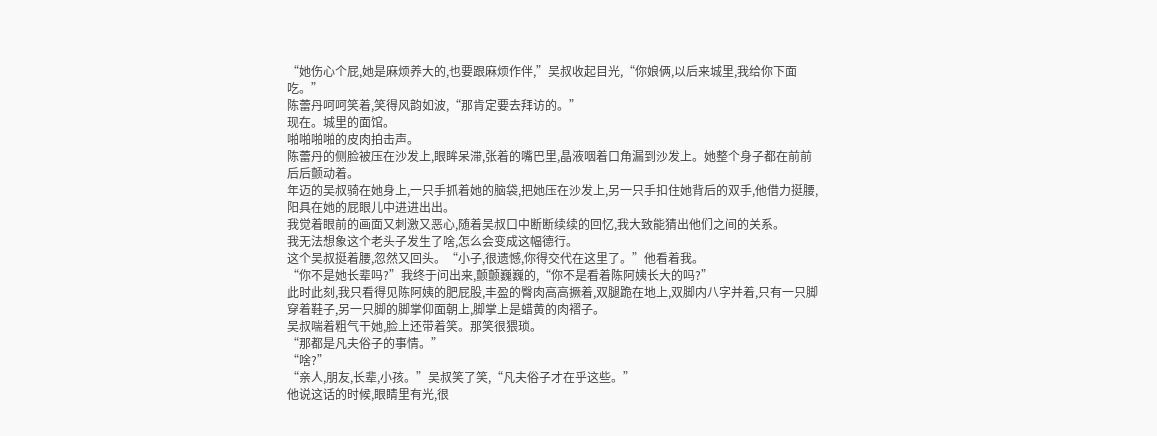“她伤心个屁,她是麻烦养大的,也要跟麻烦作伴,”吴叔收起目光,“你娘俩,以后来城里,我给你下面吃。”
陈蕾丹呵呵笑着,笑得风韵如波,“那肯定要去拜访的。”
现在。城里的面馆。
啪啪啪啪的皮肉拍击声。
陈蕾丹的侧脸被压在沙发上,眼眸呆滞,张着的嘴巴里,晶液咽着口角漏到沙发上。她整个身子都在前前后后颤动着。
年迈的吴叔骑在她身上,一只手抓着她的脑袋,把她压在沙发上,另一只手扣住她背后的双手,他借力挺腰,阳具在她的屁眼儿中进进出出。
我觉着眼前的画面又刺激又恶心,随着吴叔口中断断续续的回忆,我大致能猜出他们之间的关系。
我无法想象这个老头子发生了啥,怎么会变成这幅德行。
这个吴叔挺着腰,忽然又回头。“小子,很遗憾,你得交代在这里了。”他看着我。
“你不是她长辈吗?”我终于问出来,颤颤巍巍的,“你不是看着陈阿姨长大的吗?”
此时此刻,我只看得见陈阿姨的肥屁股,丰盈的臀肉高高撅着,双腿跪在地上,双脚内八字并着,只有一只脚穿着鞋子,另一只脚的脚掌仰面朝上,脚掌上是蜡黄的肉褶子。
吴叔喘着粗气干她,脸上还带着笑。那笑很猥琐。
“那都是凡夫俗子的事情。”
“啥?”
“亲人,朋友,长辈,小孩。”吴叔笑了笑,“凡夫俗子才在乎这些。”
他说这话的时候,眼睛里有光,很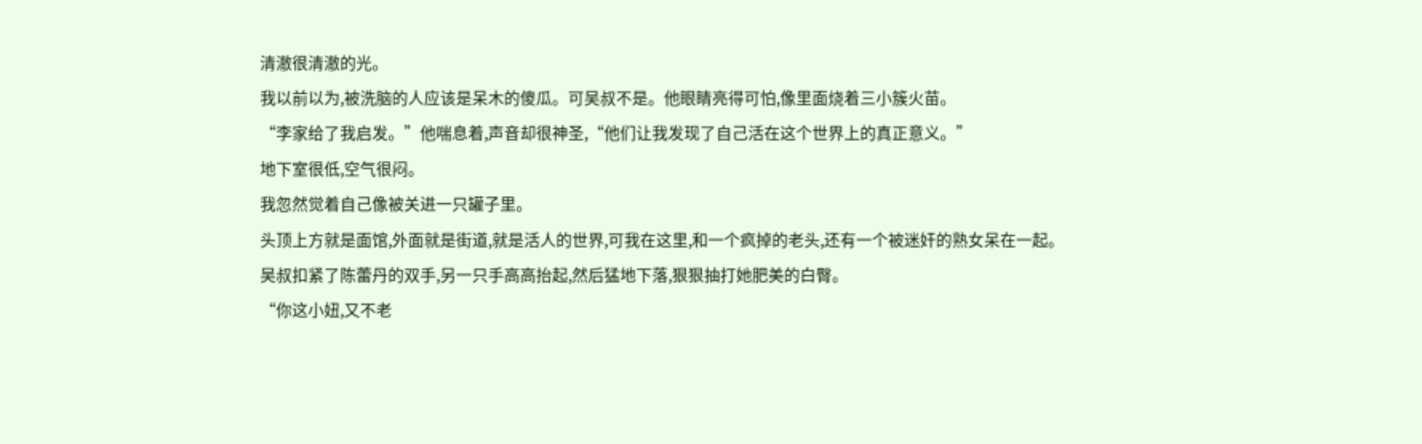清澈很清澈的光。
我以前以为,被洗脑的人应该是呆木的傻瓜。可吴叔不是。他眼睛亮得可怕,像里面烧着三小簇火苗。
“李家给了我启发。”他喘息着,声音却很神圣,“他们让我发现了自己活在这个世界上的真正意义。”
地下室很低,空气很闷。
我忽然觉着自己像被关进一只罐子里。
头顶上方就是面馆,外面就是街道,就是活人的世界,可我在这里,和一个疯掉的老头,还有一个被迷奸的熟女呆在一起。
吴叔扣紧了陈蕾丹的双手,另一只手高高抬起,然后猛地下落,狠狠抽打她肥美的白臀。
“你这小妞,又不老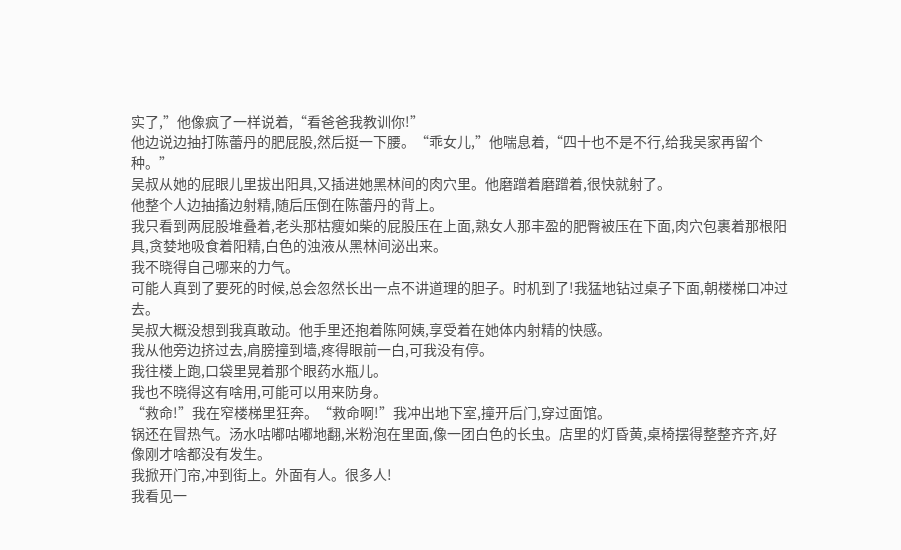实了,”他像疯了一样说着,“看爸爸我教训你!”
他边说边抽打陈蕾丹的肥屁股,然后挺一下腰。“乖女儿,”他喘息着,“四十也不是不行,给我吴家再留个种。”
吴叔从她的屁眼儿里拔出阳具,又插进她黑林间的肉穴里。他磨蹭着磨蹭着,很快就射了。
他整个人边抽搐边射精,随后压倒在陈蕾丹的背上。
我只看到两屁股堆叠着,老头那枯瘦如柴的屁股压在上面,熟女人那丰盈的肥臀被压在下面,肉穴包裹着那根阳具,贪婪地吸食着阳精,白色的浊液从黑林间泌出来。
我不晓得自己哪来的力气。
可能人真到了要死的时候,总会忽然长出一点不讲道理的胆子。时机到了!我猛地钻过桌子下面,朝楼梯口冲过去。
吴叔大概没想到我真敢动。他手里还抱着陈阿姨,享受着在她体内射精的快感。
我从他旁边挤过去,肩膀撞到墙,疼得眼前一白,可我没有停。
我往楼上跑,口袋里晃着那个眼药水瓶儿。
我也不晓得这有啥用,可能可以用来防身。
“救命!”我在窄楼梯里狂奔。“救命啊!”我冲出地下室,撞开后门,穿过面馆。
锅还在冒热气。汤水咕嘟咕嘟地翻,米粉泡在里面,像一团白色的长虫。店里的灯昏黄,桌椅摆得整整齐齐,好像刚才啥都没有发生。
我掀开门帘,冲到街上。外面有人。很多人!
我看见一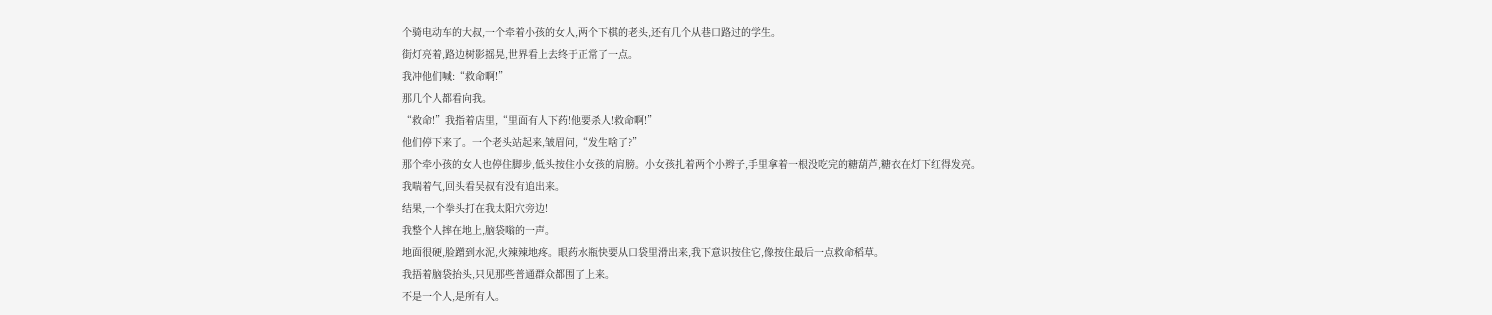个骑电动车的大叔,一个牵着小孩的女人,两个下棋的老头,还有几个从巷口路过的学生。
街灯亮着,路边树影摇晃,世界看上去终于正常了一点。
我冲他们喊:“救命啊!”
那几个人都看向我。
“救命!”我指着店里,“里面有人下药!他要杀人!救命啊!”
他们停下来了。一个老头站起来,皱眉问,“发生啥了?”
那个牵小孩的女人也停住脚步,低头按住小女孩的肩膀。小女孩扎着两个小辫子,手里拿着一根没吃完的糖葫芦,糖衣在灯下红得发亮。
我喘着气,回头看吴叔有没有追出来。
结果,一个拳头打在我太阳穴旁边!
我整个人摔在地上,脑袋嗡的一声。
地面很硬,脸蹭到水泥,火辣辣地疼。眼药水瓶快要从口袋里滑出来,我下意识按住它,像按住最后一点救命稻草。
我捂着脑袋抬头,只见那些普通群众都围了上来。
不是一个人,是所有人。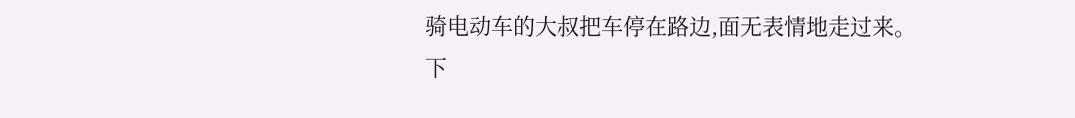骑电动车的大叔把车停在路边,面无表情地走过来。
下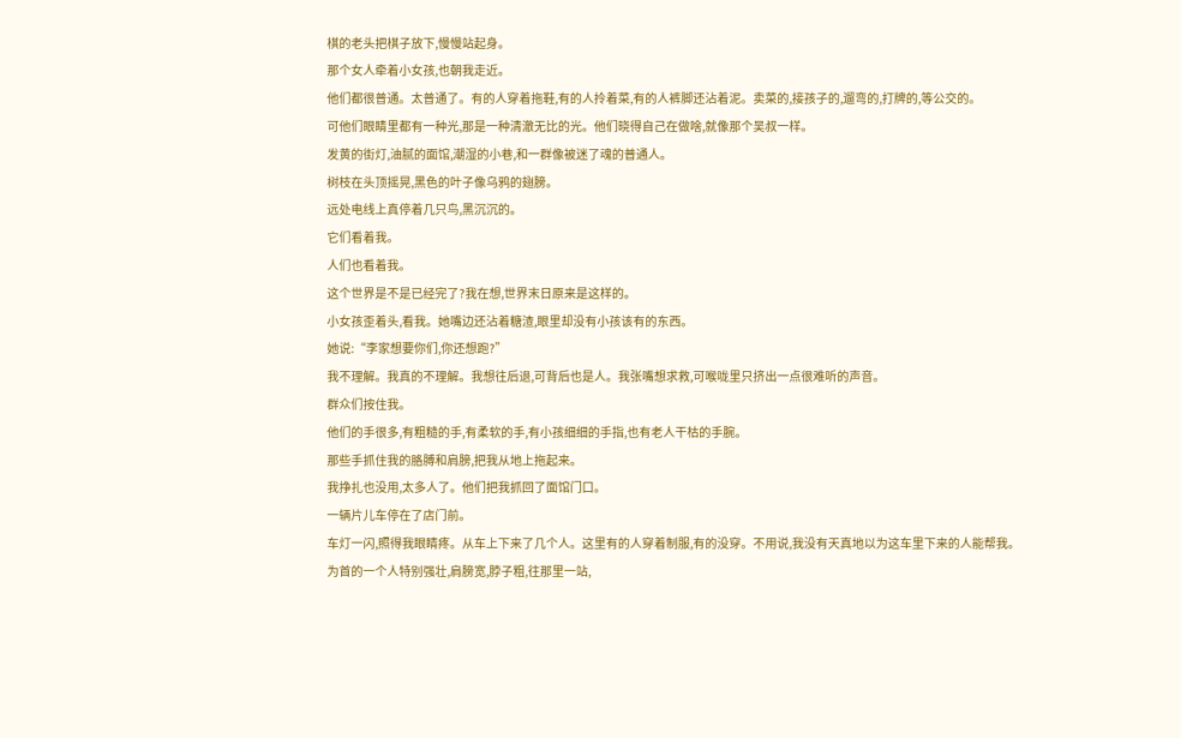棋的老头把棋子放下,慢慢站起身。
那个女人牵着小女孩,也朝我走近。
他们都很普通。太普通了。有的人穿着拖鞋,有的人拎着菜,有的人裤脚还沾着泥。卖菜的,接孩子的,遛弯的,打牌的,等公交的。
可他们眼睛里都有一种光,那是一种清澈无比的光。他们晓得自己在做啥,就像那个吴叔一样。
发黄的街灯,油腻的面馆,潮湿的小巷,和一群像被迷了魂的普通人。
树枝在头顶摇晃,黑色的叶子像乌鸦的翅膀。
远处电线上真停着几只鸟,黑沉沉的。
它们看着我。
人们也看着我。
这个世界是不是已经完了?我在想,世界末日原来是这样的。
小女孩歪着头,看我。她嘴边还沾着糖渣,眼里却没有小孩该有的东西。
她说:“李家想要你们,你还想跑?”
我不理解。我真的不理解。我想往后退,可背后也是人。我张嘴想求救,可喉咙里只挤出一点很难听的声音。
群众们按住我。
他们的手很多,有粗糙的手,有柔软的手,有小孩细细的手指,也有老人干枯的手腕。
那些手抓住我的胳膊和肩膀,把我从地上拖起来。
我挣扎也没用,太多人了。他们把我抓回了面馆门口。
一辆片儿车停在了店门前。
车灯一闪,照得我眼睛疼。从车上下来了几个人。这里有的人穿着制服,有的没穿。不用说,我没有天真地以为这车里下来的人能帮我。
为首的一个人特别强壮,肩膀宽,脖子粗,往那里一站,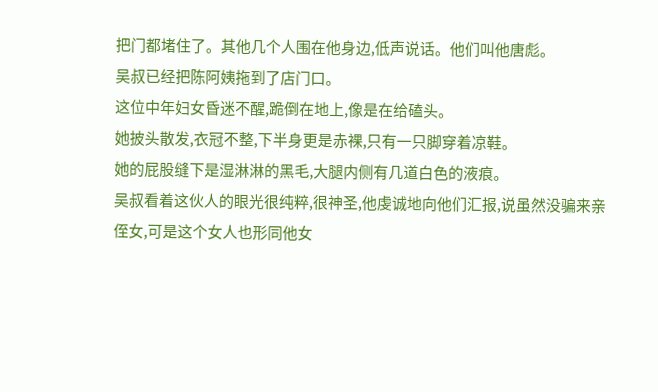把门都堵住了。其他几个人围在他身边,低声说话。他们叫他唐彪。
吴叔已经把陈阿姨拖到了店门口。
这位中年妇女昏迷不醒,跪倒在地上,像是在给磕头。
她披头散发,衣冠不整,下半身更是赤裸,只有一只脚穿着凉鞋。
她的屁股缝下是湿淋淋的黑毛,大腿内侧有几道白色的液痕。
吴叔看着这伙人的眼光很纯粹,很神圣,他虔诚地向他们汇报,说虽然没骗来亲侄女,可是这个女人也形同他女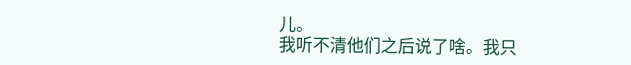儿。
我听不清他们之后说了啥。我只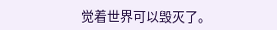觉着世界可以毁灭了。